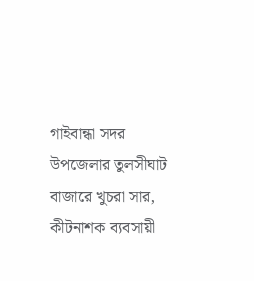গাইবান্ধা সদর উপজেলার তুলসীঘাট বাজারে খুচরা সার, কীটনাশক ব্যবসায়ী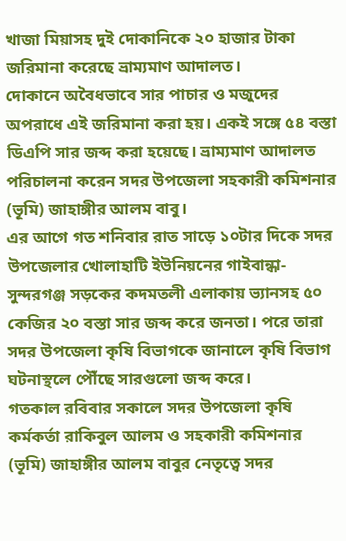খাজা মিয়াসহ দুই দোকানিকে ২০ হাজার টাকা জরিমানা করেছে ভ্রাম্যমাণ আদালত।
দোকানে অবৈধভাবে সার পাচার ও মজুদের অপরাধে এই জরিমানা করা হয়। একই সঙ্গে ৫৪ বস্তা ডিএপি সার জব্দ করা হয়েছে। ভ্রাম্যমাণ আদালত পরিচালনা করেন সদর উপজেলা সহকারী কমিশনার (ভূমি) জাহাঙ্গীর আলম বাবু।
এর আগে গত শনিবার রাত সাড়ে ১০টার দিকে সদর উপজেলার খোলাহাটি ইউনিয়নের গাইবান্ধা-সুন্দরগঞ্জ সড়কের কদমতলী এলাকায় ভ্যানসহ ৫০ কেজির ২০ বস্তা সার জব্দ করে জনতা। পরে তারা সদর উপজেলা কৃষি বিভাগকে জানালে কৃষি বিভাগ ঘটনাস্থলে পৌঁছে সারগুলো জব্দ করে।
গতকাল রবিবার সকালে সদর উপজেলা কৃষি কর্মকর্তা রাকিবুল আলম ও সহকারী কমিশনার (ভূমি) জাহাঙ্গীর আলম বাবুর নেতৃত্বে সদর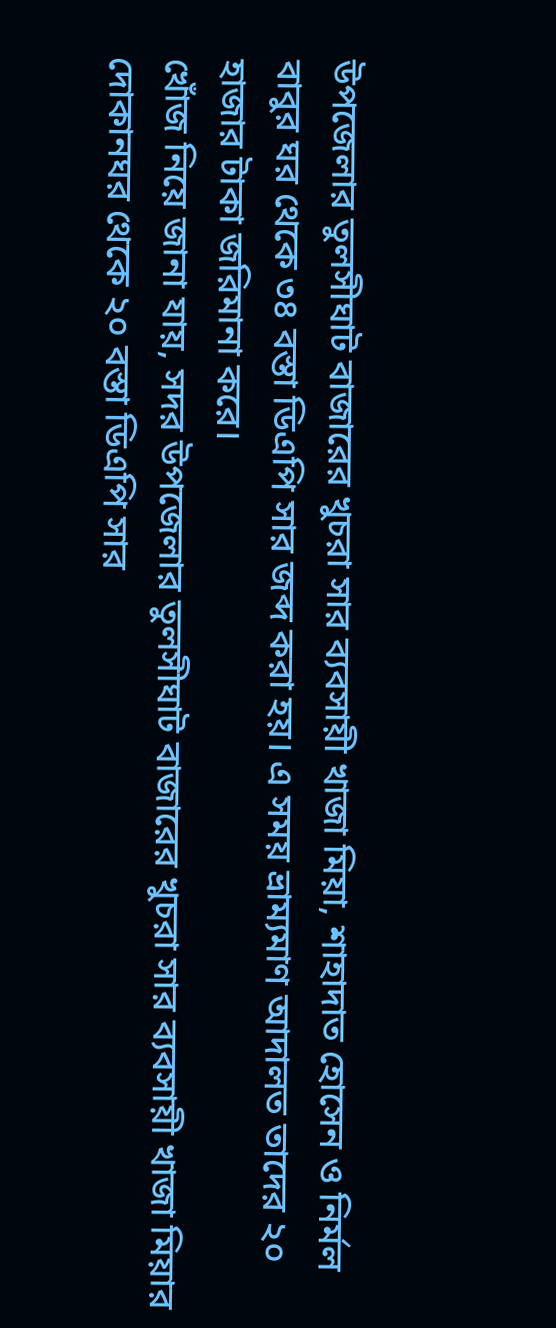উপজেলার তুলসীঘাট বাজারের খুচরা সার ব্যবসায়ী খাজা মিয়া, শাহাদাত হোসেন ও নির্মল বাবুর ঘর থেকে ৩৪ বস্তা ডিএপি সার জব্দ করা হয়। এ সময় ভ্রাম্যমাণ আদালত তাদের ২০ হাজার টাকা জরিমানা করে।
খোঁজ নিয়ে জানা যায়, সদর উপজেলার তুলসীঘাট বাজারের খুচরা সার ব্যবসায়ী খাজা মিয়ার দোকানঘর থেকে ২০ বস্তা ডিএপি সার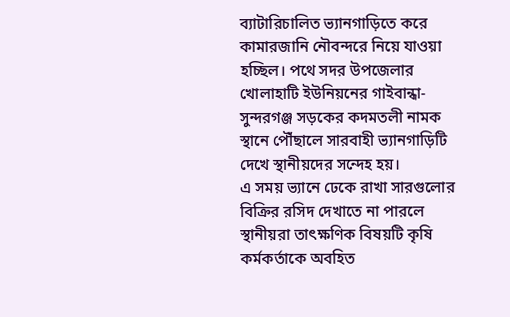ব্যাটারিচালিত ভ্যানগাড়িতে করে কামারজানি নৌবন্দরে নিয়ে যাওয়া হচ্ছিল। পথে সদর উপজেলার খোলাহাটি ইউনিয়নের গাইবান্ধা-সুন্দরগঞ্জ সড়কের কদমতলী নামক স্থানে পৌঁছালে সারবাহী ভ্যানগাড়িটি দেখে স্থানীয়দের সন্দেহ হয়।
এ সময় ভ্যানে ঢেকে রাখা সারগুলোর বিক্রির রসিদ দেখাতে না পারলে স্থানীয়রা তাৎক্ষণিক বিষয়টি কৃষি কর্মকর্তাকে অবহিত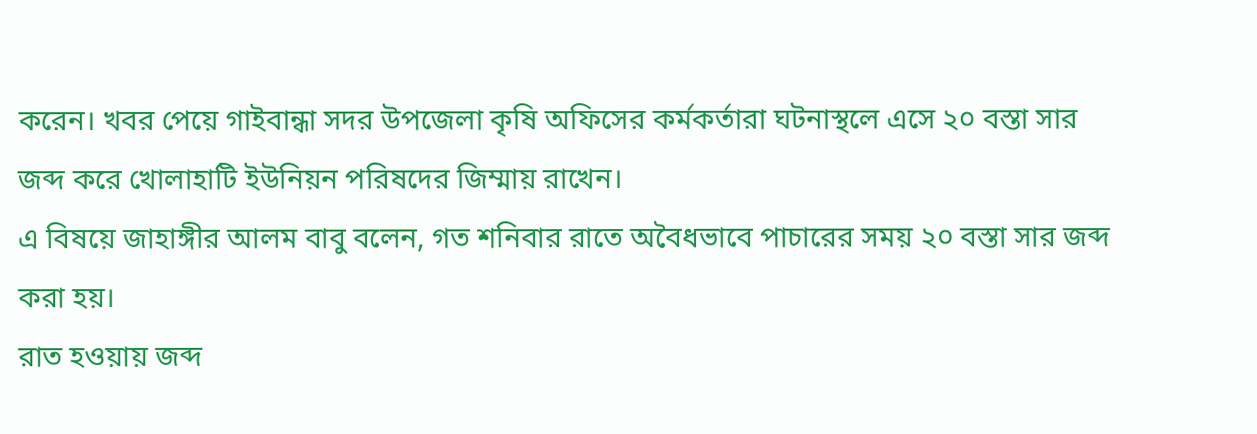করেন। খবর পেয়ে গাইবান্ধা সদর উপজেলা কৃষি অফিসের কর্মকর্তারা ঘটনাস্থলে এসে ২০ বস্তা সার জব্দ করে খোলাহাটি ইউনিয়ন পরিষদের জিম্মায় রাখেন।
এ বিষয়ে জাহাঙ্গীর আলম বাবু বলেন, গত শনিবার রাতে অবৈধভাবে পাচারের সময় ২০ বস্তা সার জব্দ করা হয়।
রাত হওয়ায় জব্দ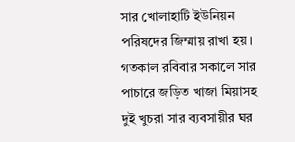সার খোলাহাটি ইউনিয়ন পরিষদের জিম্মায় রাখা হয়। গতকাল রবিবার সকালে সার পাচারে জড়িত খাজা মিয়াসহ দুই খুচরা সার ব্যবসায়ীর ঘর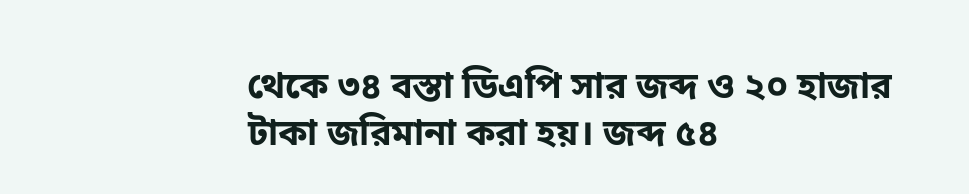থেকে ৩৪ বস্তা ডিএপি সার জব্দ ও ২০ হাজার টাকা জরিমানা করা হয়। জব্দ ৫৪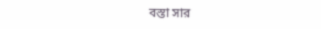বস্তা সার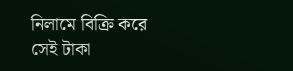নিলামে বিক্রি করে সেই টাকা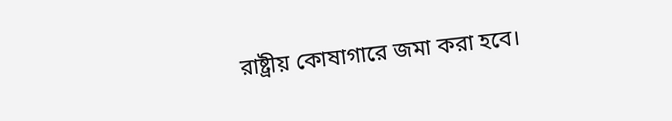রাষ্ট্রীয় কোষাগারে জমা করা হবে।